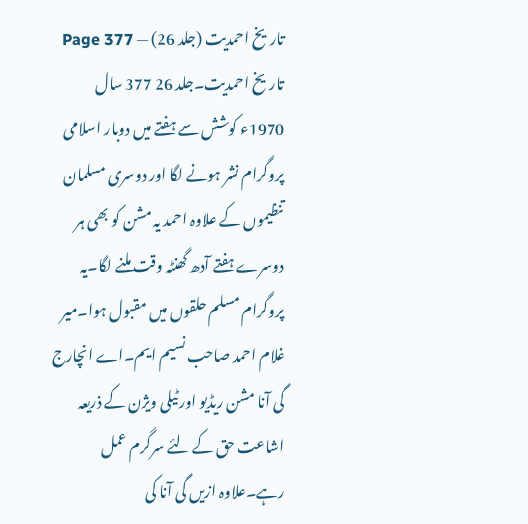تاریخ احمدیت (جلد 26) — Page 377
تاریخ احمدیت۔جلد 26 377 سال 1970ء کوشش سے ہفتے میں دوبار اسلامی پروگرام نشر ہونے لگا اور دوسری مسلمان تنظیموں کے علاوہ احمد یہ مشن کو بھی ہر دوسرے ہفتے آدھ گھنٹہ وقت ملنے لگا۔یہ پروگرام مسلم حلقوں میں مقبول ہوا۔میر غلام احمد صاحب نسیم ایم۔اے انچارج گی آنا مشن ریڈیو اور ٹیلی ویژن کے ذریعہ اشاعت حق کے لئے سرگرم عمل رہے۔علاوہ ازیں گی آنا کی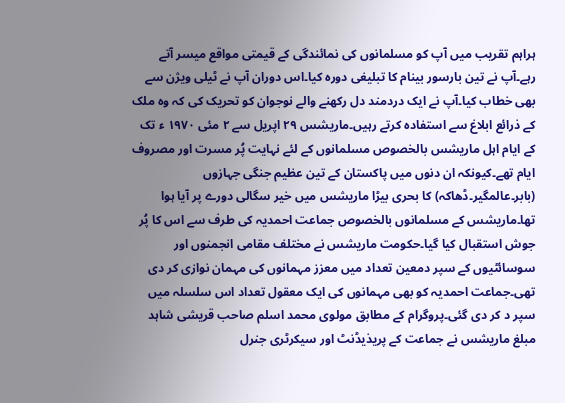ہراہم تقریب میں آپ کو مسلمانوں کی نمائندگی کے قیمتی مواقع میسر آتے رہے۔آپ نے تین بارسور بینام کا تبلیغی دورہ کیا۔اس دوران آپ نے ٹیلی ویژن سے بھی خطاب کیا۔آپ نے ایک دردمند دل رکھنے والے نوجوان کو تحریک کی کہ وہ ملک کے ذرائع ابلاغ سے استفادہ کرتے رہیں۔ماریشس ۲۹ اپریل سے ۲ مئی ۱۹۷۰ ء تک کے ایام اہل ماریشس بالخصوص مسلمانوں کے لئے نہایت پُر مسرت اور مصروف ایام تھے۔کیونکہ ان دنوں میں پاکستان کے تین عظیم جنگی جہازوں (بابر۔عالمگیر۔ڈھاکہ) کا بحری بیڑا ماریشس میں خیر سگالی دورے پر آیا ہوا تھا۔ماریشس کے مسلمانوں بالخصوص جماعت احمدیہ کی طرف سے اس کا پُر جوش استقبال کیا گیا۔حکومت ماریشس نے مختلف مقامی انجمنوں اور سوسائٹیوں کے سپر دمعین تعداد میں معزز مہمانوں کی مہمان نوازی کر دی تھی۔جماعت احمدیہ کو بھی مہمانوں کی ایک معقول تعداد اس سلسلہ میں سپر د کر دی گئی۔پروگرام کے مطابق مولوی محمد اسلم صاحب قریشی شاہد مبلغ ماریشس نے جماعت کے پریذیڈنٹ اور سیکرٹری جنرل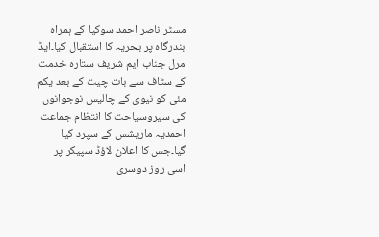مسٹر ناصر احمد سوکیا کے ہمراہ بندرگاہ پر بحریہ کا استقبال کیا۔ایڈ مرل جناب ایم شریف ستارہ خدمت کے سٹاف سے بات چیت کے بعد یکم مئی کو نیوی کے چالیس نوجوانوں کی سیروسیاحت کا انتظام جماعت احمدیہ ماریشس کے سپرد کیا گیا۔جس کا اعلان لاؤڈ سپیکر پر اسی روز دوسری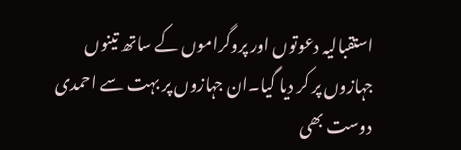استقبالیہ دعوتوں اور پروگراموں کے ساتھ تینوں جہازوں پر کر دیا گیا۔ان جہازوں پر بہت سے احمدی دوست بھی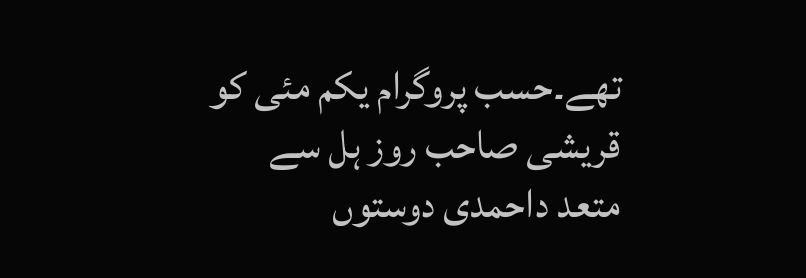تھے۔حسب پروگرام یکم مئی کو قریشی صاحب روز ہل سے متعد داحمدی دوستوں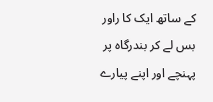کے ساتھ ایک کا راور بس لے کر بندرگاہ پر پہنچے اور اپنے پیارے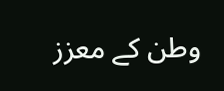وطن کے معزز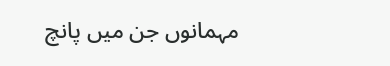مہمانوں جن میں پانچ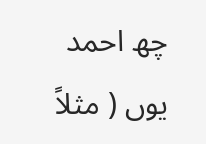چھ احمد یوں ( مثلاً